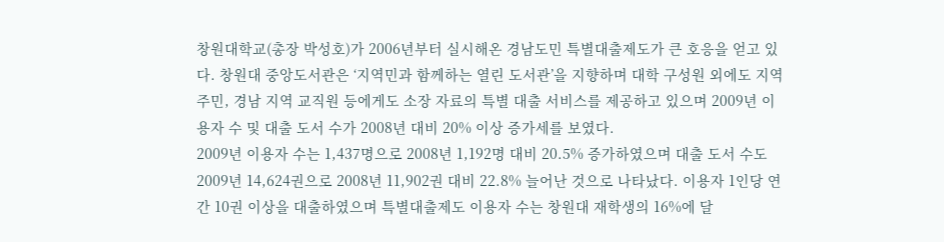창원대학교(총장 박성호)가 2006년부터 실시해온 경남도민 특별대출제도가 큰 호응을 얻고 있다. 창원대 중앙도서관은 ‘지역민과 함께하는 열린 도서관’을 지향하며 대학 구성원 외에도 지역 주민, 경남 지역 교직원 등에게도 소장 자료의 특별 대출 서비스를 제공하고 있으며 2009년 이용자 수 및 대출 도서 수가 2008년 대비 20% 이상 증가세를 보였다.
2009년 이용자 수는 1,437명으로 2008년 1,192명 대비 20.5% 증가하였으며 대출 도서 수도 2009년 14,624권으로 2008년 11,902권 대비 22.8% 늘어난 것으로 나타났다. 이용자 1인당 연간 10권 이상을 대출하였으며 특별대출제도 이용자 수는 창원대 재학생의 16%에 달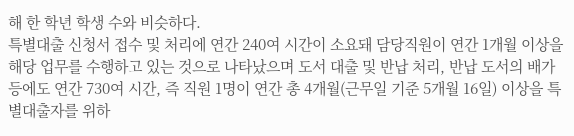해 한 학년 학생 수와 비슷하다.
특별대출 신청서 접수 및 처리에 연간 240여 시간이 소요돼 담당직원이 연간 1개월 이상을 해당 업무를 수행하고 있는 것으로 나타났으며 도서 대출 및 반납 처리, 반납 도서의 배가 등에도 연간 730여 시간, 즉 직원 1명이 연간 총 4개월(근무일 기준 5개월 16일) 이상을 특별대출자를 위하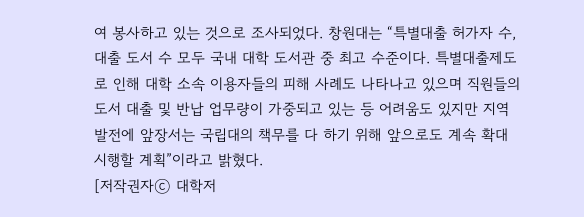여 봉사하고 있는 것으로 조사되었다. 창원대는 “특별대출 허가자 수, 대출 도서 수 모두 국내 대학 도서관 중 최고 수준이다. 특별대출제도로 인해 대학 소속 이용자들의 피해 사례도 나타나고 있으며 직원들의 도서 대출 및 반납 업무량이 가중되고 있는 등 어려움도 있지만 지역 발전에 앞장서는 국립대의 책무를 다 하기 위해 앞으로도 계속 확대 시행할 계획”이라고 밝혔다.
[저작권자ⓒ 대학저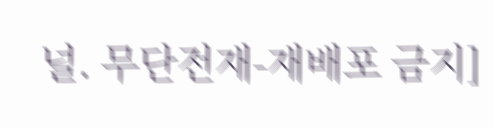널. 무단전재-재배포 금지]